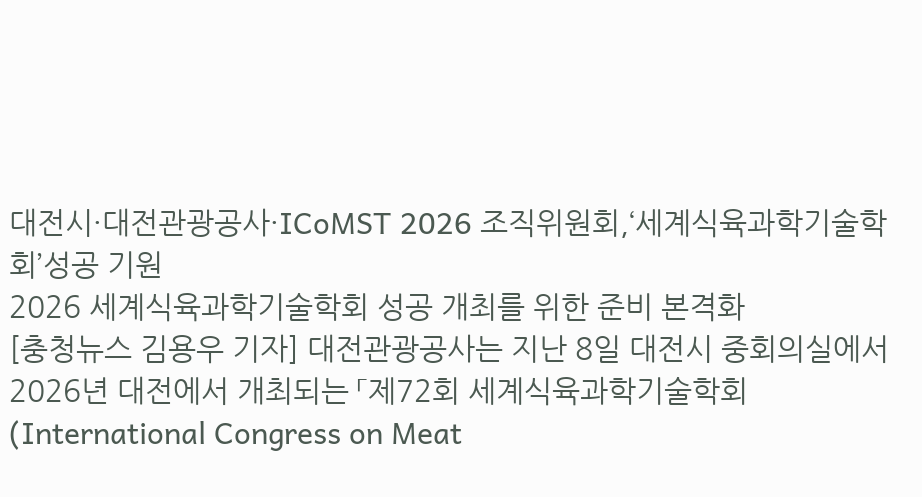대전시·대전관광공사·ICoMST 2026 조직위원회,‘세계식육과학기술학회’성공 기원
2026 세계식육과학기술학회 성공 개최를 위한 준비 본격화
[충청뉴스 김용우 기자] 대전관광공사는 지난 8일 대전시 중회의실에서 2026년 대전에서 개최되는 「제72회 세계식육과학기술학회(International Congress on Meat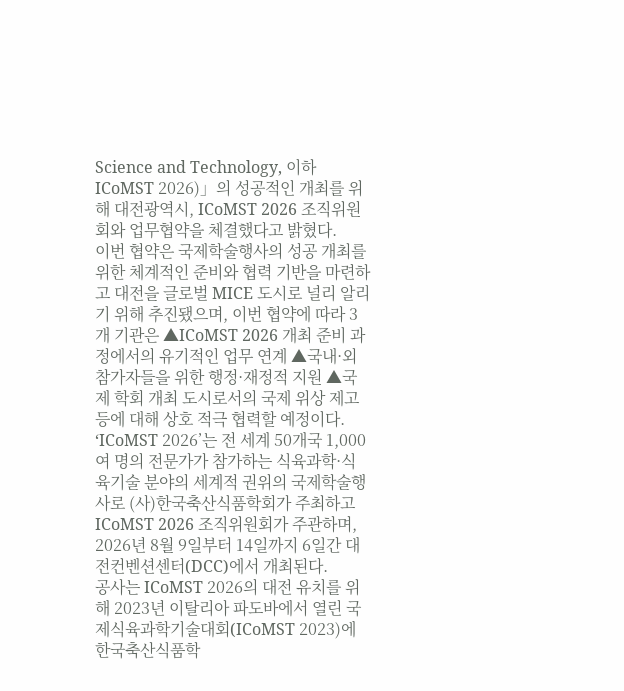Science and Technology, 이하 ICoMST 2026)」의 성공적인 개최를 위해 대전광역시, ICoMST 2026 조직위원회와 업무협약을 체결했다고 밝혔다.
이번 협약은 국제학술행사의 성공 개최를 위한 체계적인 준비와 협력 기반을 마련하고 대전을 글로벌 MICE 도시로 널리 알리기 위해 추진됐으며, 이번 협약에 따라 3개 기관은 ▲ICoMST 2026 개최 준비 과정에서의 유기적인 업무 연계 ▲국내·외 참가자들을 위한 행정·재정적 지원 ▲국제 학회 개최 도시로서의 국제 위상 제고 등에 대해 상호 적극 협력할 예정이다.
‘ICoMST 2026’는 전 세계 50개국 1,000여 명의 전문가가 참가하는 식육과학·식육기술 분야의 세계적 권위의 국제학술행사로 (사)한국축산식품학회가 주최하고 ICoMST 2026 조직위원회가 주관하며, 2026년 8월 9일부터 14일까지 6일간 대전컨벤션센터(DCC)에서 개최된다.
공사는 ICoMST 2026의 대전 유치를 위해 2023년 이탈리아 파도바에서 열린 국제식육과학기술대회(ICoMST 2023)에 한국축산식품학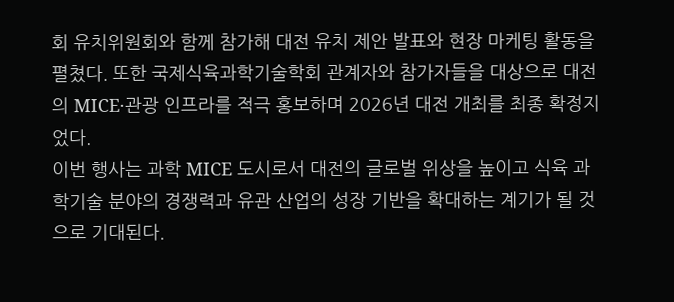회 유치위원회와 함께 참가해 대전 유치 제안 발표와 현장 마케팅 활동을 펼쳤다. 또한 국제식육과학기술학회 관계자와 참가자들을 대상으로 대전의 MICE·관광 인프라를 적극 홍보하며 2026년 대전 개최를 최종 확정지었다.
이번 행사는 과학 MICE 도시로서 대전의 글로벌 위상을 높이고 식육 과학기술 분야의 경쟁력과 유관 산업의 성장 기반을 확대하는 계기가 될 것으로 기대된다.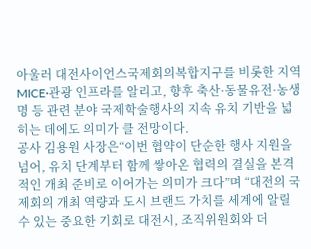아울러 대전사이언스국제회의복합지구를 비롯한 지역 MICE·관광 인프라를 알리고, 향후 축산·동물유전·농생명 등 관련 분야 국제학술행사의 지속 유치 기반을 넓히는 데에도 의미가 클 전망이다.
공사 김용원 사장은“이번 협약이 단순한 행사 지원을 넘어, 유치 단계부터 함께 쌓아온 협력의 결실을 본격적인 개최 준비로 이어가는 의미가 크다”며 “대전의 국제회의 개최 역량과 도시 브랜드 가치를 세계에 알릴 수 있는 중요한 기회로 대전시, 조직위원회와 더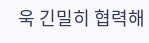욱 긴밀히 협력해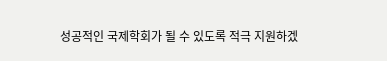성공적인 국제학회가 될 수 있도록 적극 지원하겠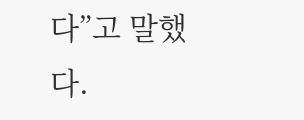다”고 말했다.